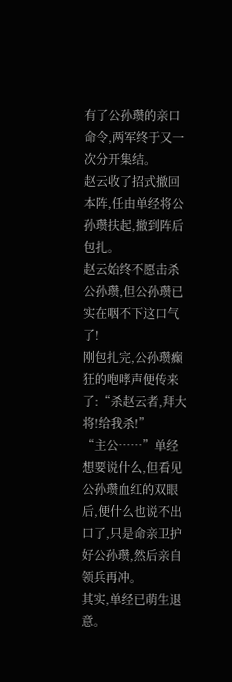有了公孙瓒的亲口命令,两军终于又一次分开集结。
赵云收了招式撤回本阵,任由单经将公孙瓒扶起,撤到阵后包扎。
赵云始终不愿击杀公孙瓒,但公孙瓒已实在咽不下这口气了!
刚包扎完,公孙瓒癫狂的咆哮声便传来了:“杀赵云者,拜大将!给我杀!”
“主公……”单经想要说什么,但看见公孙瓒血红的双眼后,便什么也说不出口了,只是命亲卫护好公孙瓒,然后亲自领兵再冲。
其实,单经已萌生退意。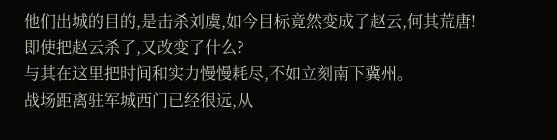他们出城的目的,是击杀刘虞,如今目标竟然变成了赵云,何其荒唐!
即使把赵云杀了,又改变了什么?
与其在这里把时间和实力慢慢耗尽,不如立刻南下冀州。
战场距离驻军城西门已经很远,从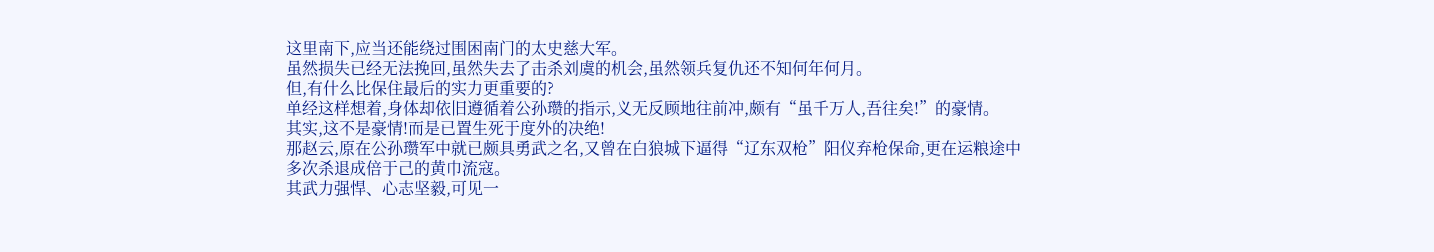这里南下,应当还能绕过围困南门的太史慈大军。
虽然损失已经无法挽回,虽然失去了击杀刘虞的机会,虽然领兵复仇还不知何年何月。
但,有什么比保住最后的实力更重要的?
单经这样想着,身体却依旧遵循着公孙瓒的指示,义无反顾地往前冲,颇有“虽千万人,吾往矣!”的豪情。
其实,这不是豪情!而是已置生死于度外的决绝!
那赵云,原在公孙瓒军中就已颇具勇武之名,又曾在白狼城下逼得“辽东双枪”阳仪弃枪保命,更在运粮途中多次杀退成倍于己的黄巾流寇。
其武力强悍、心志坚毅,可见一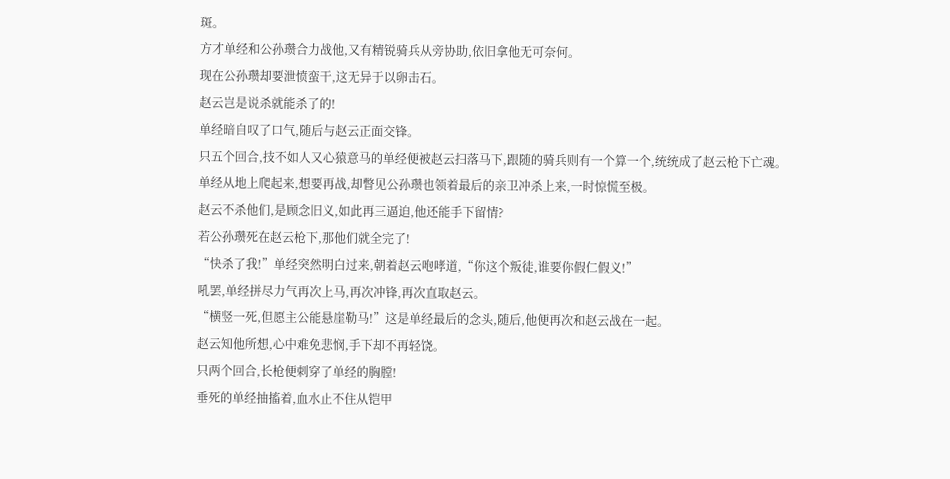斑。
方才单经和公孙瓒合力战他,又有精锐骑兵从旁协助,依旧拿他无可奈何。
现在公孙瓒却要泄愤蛮干,这无异于以卵击石。
赵云岂是说杀就能杀了的!
单经暗自叹了口气,随后与赵云正面交锋。
只五个回合,技不如人又心猿意马的单经便被赵云扫落马下,跟随的骑兵则有一个算一个,统统成了赵云枪下亡魂。
单经从地上爬起来,想要再战,却瞥见公孙瓒也领着最后的亲卫冲杀上来,一时惊慌至极。
赵云不杀他们,是顾念旧义,如此再三逼迫,他还能手下留情?
若公孙瓒死在赵云枪下,那他们就全完了!
“快杀了我!”单经突然明白过来,朝着赵云咆哮道,“你这个叛徒,谁要你假仁假义!”
吼罢,单经拼尽力气再次上马,再次冲锋,再次直取赵云。
“横竖一死,但愿主公能悬崖勒马!”这是单经最后的念头,随后,他便再次和赵云战在一起。
赵云知他所想,心中难免悲悯,手下却不再轻饶。
只两个回合,长枪便刺穿了单经的胸膛!
垂死的单经抽搐着,血水止不住从铠甲